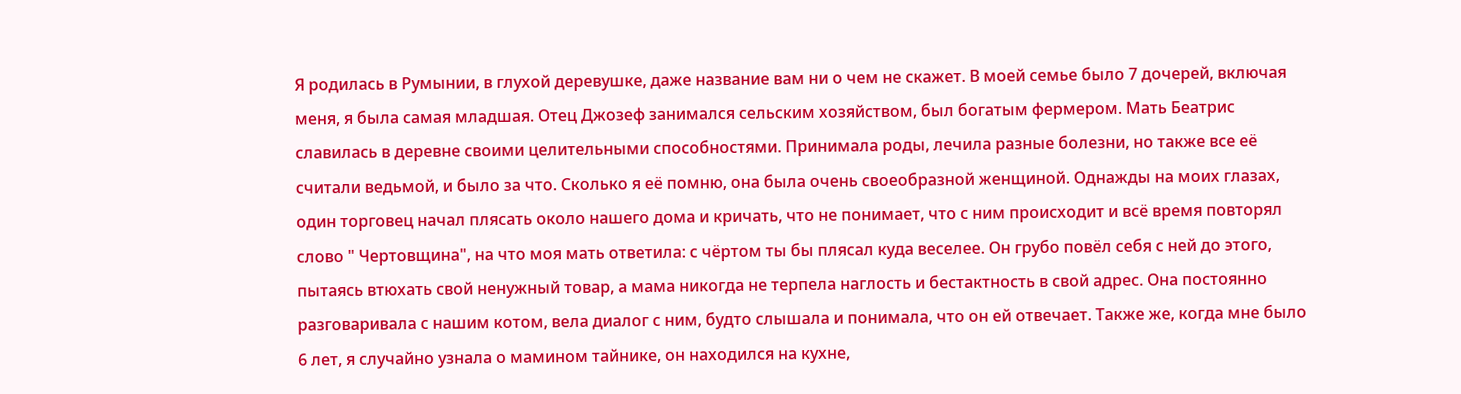Я родилась в Румынии, в глухой деревушке, даже название вам ни о чем не скажет. В моей семье было 7 дочерей, включая меня, я была самая младшая. Отец Джозеф занимался сельским хозяйством, был богатым фермером. Мать Беатрис славилась в деревне своими целительными способностями. Принимала роды, лечила разные болезни, но также все её считали ведьмой, и было за что. Сколько я её помню, она была очень своеобразной женщиной. Однажды на моих глазах, один торговец начал плясать около нашего дома и кричать, что не понимает, что с ним происходит и всё время повторял слово " Чертовщина", на что моя мать ответила: с чёртом ты бы плясал куда веселее. Он грубо повёл себя с ней до этого, пытаясь втюхать свой ненужный товар, а мама никогда не терпела наглость и бестактность в свой адрес. Она постоянно разговаривала с нашим котом, вела диалог с ним, будто слышала и понимала, что он ей отвечает. Также же, когда мне было 6 лет, я случайно узнала о мамином тайнике, он находился на кухне,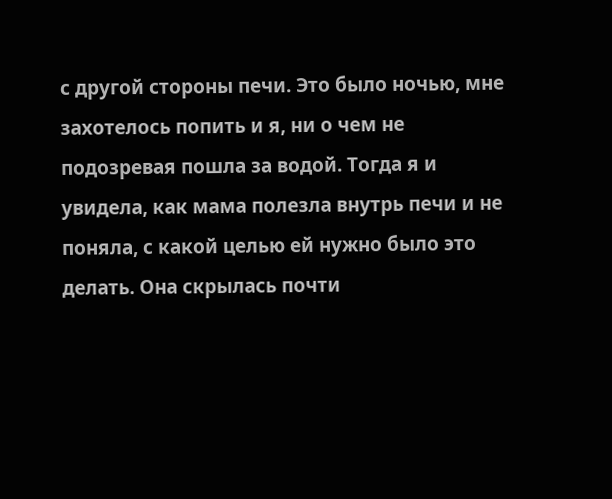с другой стороны печи. Это было ночью, мне захотелось попить и я, ни о чем не подозревая пошла за водой. Тогда я и увидела, как мама полезла внутрь печи и не поняла, с какой целью ей нужно было это делать. Она скрылась почти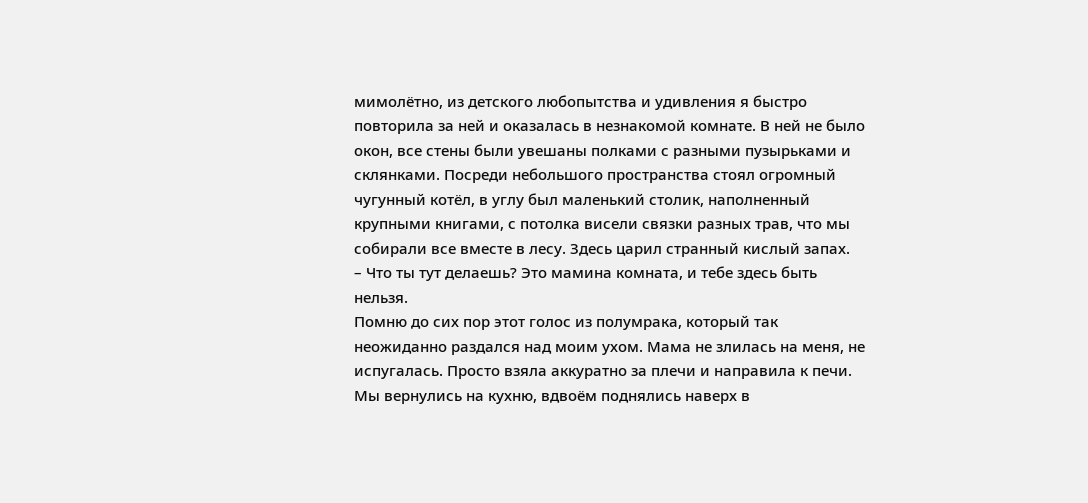мимолётно, из детского любопытства и удивления я быстро повторила за ней и оказалась в незнакомой комнате. В ней не было окон, все стены были увешаны полками с разными пузырьками и склянками. Посреди небольшого пространства стоял огромный чугунный котёл, в углу был маленький столик, наполненный крупными книгами, с потолка висели связки разных трав, что мы собирали все вместе в лесу. Здесь царил странный кислый запах.
– Что ты тут делаешь? Это мамина комната, и тебе здесь быть нельзя.
Помню до сих пор этот голос из полумрака, который так неожиданно раздался над моим ухом. Мама не злилась на меня, не испугалась. Просто взяла аккуратно за плечи и направила к печи. Мы вернулись на кухню, вдвоём поднялись наверх в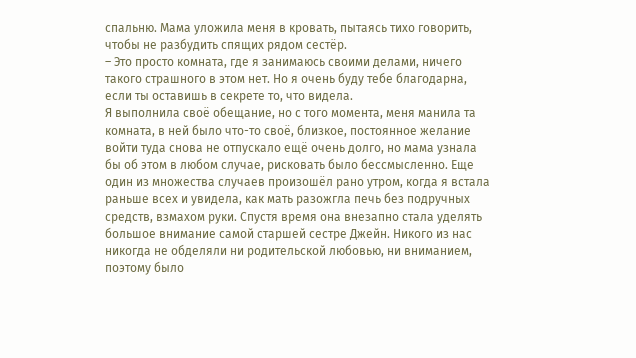спальню. Мама уложила меня в кровать, пытаясь тихо говорить, чтобы не разбудить спящих рядом сестёр.
– Это просто комната, где я занимаюсь своими делами, ничего такого страшного в этом нет. Но я очень буду тебе благодарна, если ты оставишь в секрете то, что видела.
Я выполнила своё обещание, но с того момента, меня манила та комната, в ней было что-то своё, близкое, постоянное желание войти туда снова не отпускало ещё очень долго, но мама узнала бы об этом в любом случае, рисковать было бессмысленно. Еще один из множества случаев произошёл рано утром, когда я встала раньше всех и увидела, как мать разожгла печь без подручных средств, взмахом руки. Спустя время она внезапно стала уделять большое внимание самой старшей сестре Джейн. Никого из нас никогда не обделяли ни родительской любовью, ни вниманием, поэтому было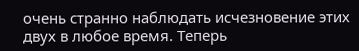очень странно наблюдать исчезновение этих двух в любое время. Теперь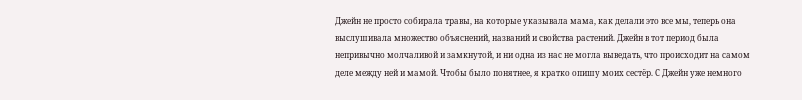Джейн не просто собирала травы, на которые указывала мама, как делали это все мы, теперь она выслушивала множество объяснений, названий и свойства растений. Джейн в тот период была непривычно молчаливой и замкнутой, и ни одна из нас не могла выведать, что происходит на самом деле между ней и мамой. Чтобы было понятнее, я кратко опишу моих сестёр. С Джейн уже немного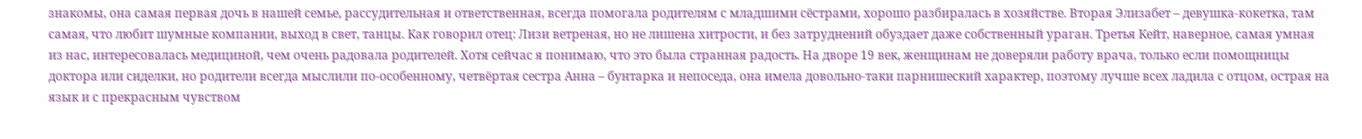знакомы, она самая первая дочь в нашей семье, рассудительная и ответственная, всегда помогала родителям с младшими сёстрами, хорошо разбиралась в хозяйстве. Вторая Элизабет – девушка-кокетка, там самая, что любит шумные компании, выход в свет, танцы. Как говорил отец: Лизи ветреная, но не лишена хитрости, и без затруднений обуздает даже собственный ураган. Третья Кейт, наверное, самая умная из нас, интересовалась медициной, чем очень радовала родителей. Хотя сейчас я понимаю, что это была странная радость. На дворе 19 век, женщинам не доверяли работу врача, только если помощницы доктора или сиделки, но родители всегда мыслили по-особенному, четвёртая сестра Анна – бунтарка и непоседа, она имела довольно-таки парнишеский характер, поэтому лучше всех ладила с отцом, острая на язык и с прекрасным чувством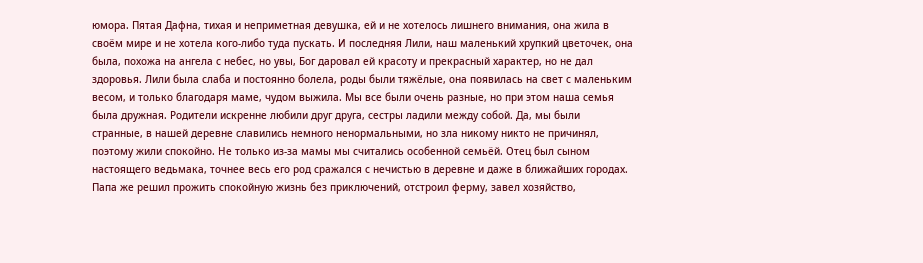юмора. Пятая Дафна, тихая и неприметная девушка, ей и не хотелось лишнего внимания, она жила в своём мире и не хотела кого-либо туда пускать. И последняя Лили, наш маленький хрупкий цветочек, она была, похожа на ангела с небес, но увы, Бог даровал ей красоту и прекрасный характер, но не дал здоровья. Лили была слаба и постоянно болела, роды были тяжёлые, она появилась на свет с маленьким весом, и только благодаря маме, чудом выжила. Мы все были очень разные, но при этом наша семья была дружная. Родители искренне любили друг друга, сестры ладили между собой. Да, мы были странные, в нашей деревне славились немного ненормальными, но зла никому никто не причинял, поэтому жили спокойно. Не только из-за мамы мы считались особенной семьёй. Отец был сыном настоящего ведьмака, точнее весь его род сражался с нечистью в деревне и даже в ближайших городах. Папа же решил прожить спокойную жизнь без приключений, отстроил ферму, завел хозяйство,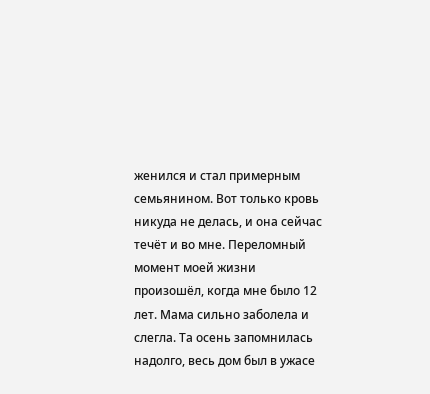женился и стал примерным семьянином. Вот только кровь никуда не делась, и она сейчас течёт и во мне. Переломный момент моей жизни произошёл, когда мне было 12 лет. Мама сильно заболела и слегла. Та осень запомнилась надолго, весь дом был в ужасе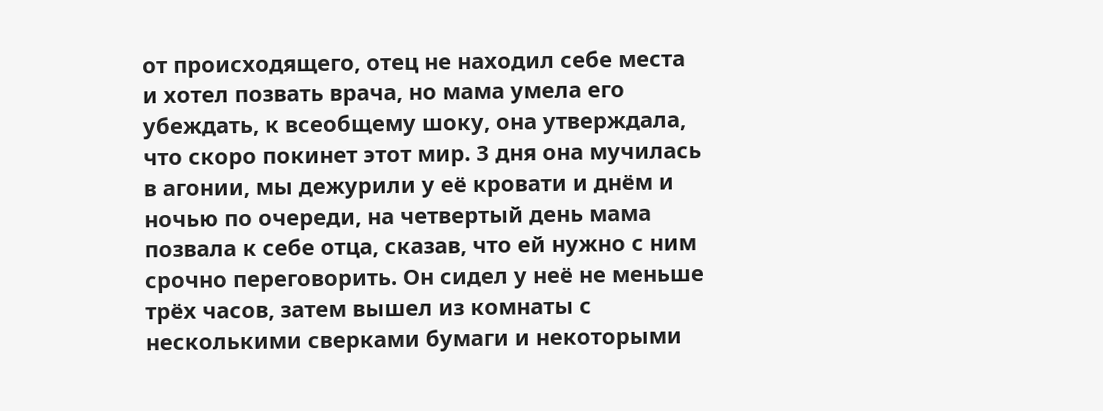от происходящего, отец не находил себе места и хотел позвать врача, но мама умела его убеждать, к всеобщему шоку, она утверждала, что скоро покинет этот мир. 3 дня она мучилась в агонии, мы дежурили у её кровати и днём и ночью по очереди, на четвертый день мама позвала к себе отца, сказав, что ей нужно с ним срочно переговорить. Он сидел у неё не меньше трёх часов, затем вышел из комнаты с несколькими сверками бумаги и некоторыми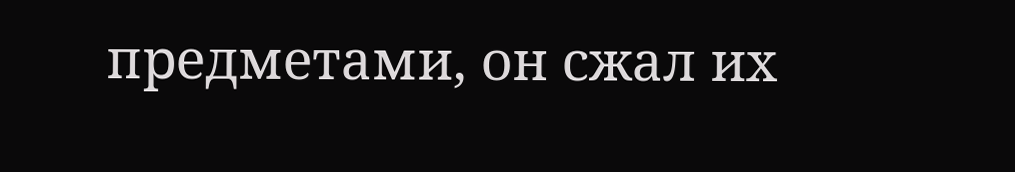предметами, он сжал их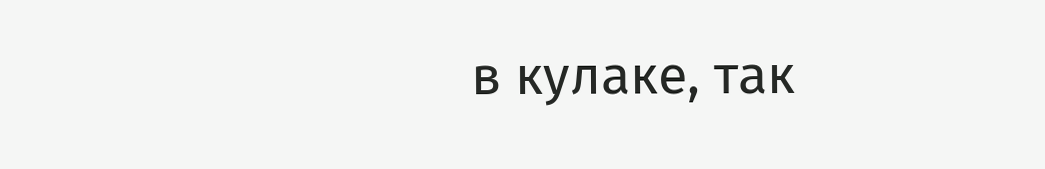в кулаке, так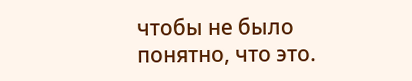чтобы не было понятно, что это.